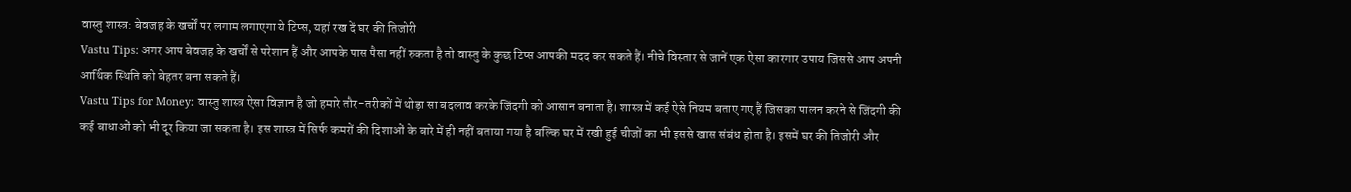वास्तु शास्त्र: बेवजह के खर्चों पर लगाम लगाएगा ये टिप्स, यहां रख दें घर की तिजोरी
Vastu Tips: अगर आप बेवजह के खर्चों से परेशान हैं और आपके पास पैसा नहीं रुकता है तो वास्तु के कुछ टिप्स आपकी मदद कर सकते हैं। नीचे विस्तार से जानें एक ऐसा कारगार उपाय जिससे आप अपनी आर्थिक स्थिति को बेहतर बना सकते हैं।
Vastu Tips for Money: वास्तु शास्त्र ऐसा विज्ञान है जो हमारे तौर-तरीकों में थोड़ा सा बदलाव करके जिंदगी को आसान बनाता है। शास्त्र में कई ऐसे नियम बताए गए हैं जिसका पालन करने से जिंदगी की कई बाधाओं को भी दूर किया जा सकता है। इस शास्त्र में सिर्फ कमरों की दिशाओं के बारे में ही नहीं बताया गया है बल्कि घर में रखी हुई चीजों का भी इससे खास संबंध होता है। इसमें घर की तिजोरी और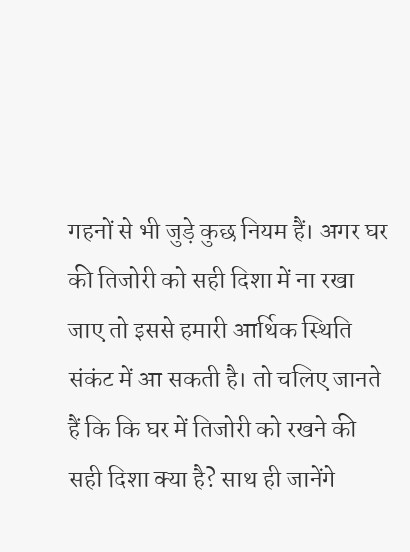गहनों से भी जुड़े कुछ नियम हैं। अगर घर की तिजोरी को सही दिशा में ना रखा जाए तो इससे हमारी आर्थिक स्थिति संकंट में आ सकती है। तो चलिए जानते हैं कि कि घर में तिजोरी को रखने की सही दिशा क्या है? साथ ही जानेंगे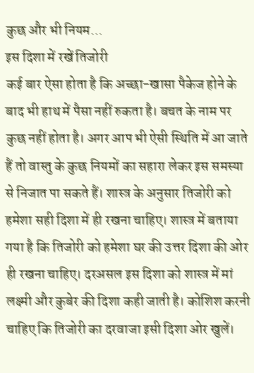कुछ और भी नियम...
इस दिशा में रखें तिजोरी
कई बार ऐसा होता है कि अच्छा-खासा पैकेज होने के बाद भी हाथ में पैसा नहीं रुकता है। बचत के नाम पर कुछ नहीं होता है। अगर आप भी ऐसी स्थिति में आ जाते हैं तो वास्तु के कुछ नियमों का सहारा लेकर इस समस्या से निजात पा सकते हैं। शास्त्र के अनुसार तिजोरी को हमेशा सही दिशा में ही रखना चाहिए। शास्त्र में बताया गया है कि तिजोरी को हमेशा घर की उत्तर दिशा की ओर ही रखना चाहिए। दरअसल इस दिशा को शास्त्र में मां लक्ष्मी और कुबेर की दिशा कही जाती है। कोशिश करनी चाहिए कि तिजोरी का दरवाजा इसी दिशा ओर खुलें।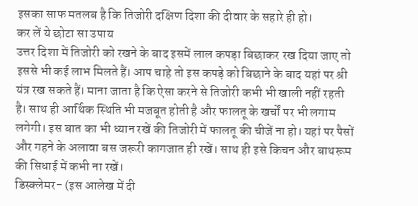इसका साफ मतलब है कि तिजोरी दक्षिण दिशा की दीवार के सहारे ही हो।
कर लें ये छोटा सा उपाय
उत्तर दिशा में तिजोरी को रखने के बाद इसमें लाल कपड़ा बिछाकर रख दिया जाए तो इससे भी कई लाभ मिलते हैं। आप चाहे तो इस कपड़े को बिछाने के बाद यहां पर श्री यंत्र रख सकते हैं। माना जाता है कि ऐसा करने से तिजोरी कभी भी खाली नहीं रहती है। साथ ही आर्थिक स्थिति भी मजबूत होती है और फालतू के खर्चों पर भी लगाम लगेगी। इस बात का भी ध्यान रखें की तिजोरी में फालतू की चीजें ना हो। यहां पर पैसों और गहने के अलावा बस जरूरी कागजात ही रखें। साथ ही इसे किचन और बाथरूम की सिधाई में कभी ना रखें।
डिस्क्लेमर- (इस आलेख में दी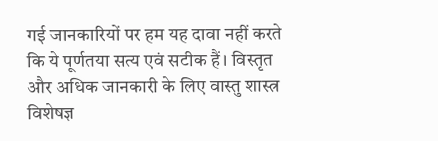गई जानकारियों पर हम यह दावा नहीं करते कि ये पूर्णतया सत्य एवं सटीक हैं। विस्तृत और अधिक जानकारी के लिए वास्तु शास्त्र विशेषज्ञ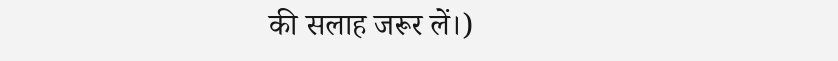की सलाह जरूर लें।)